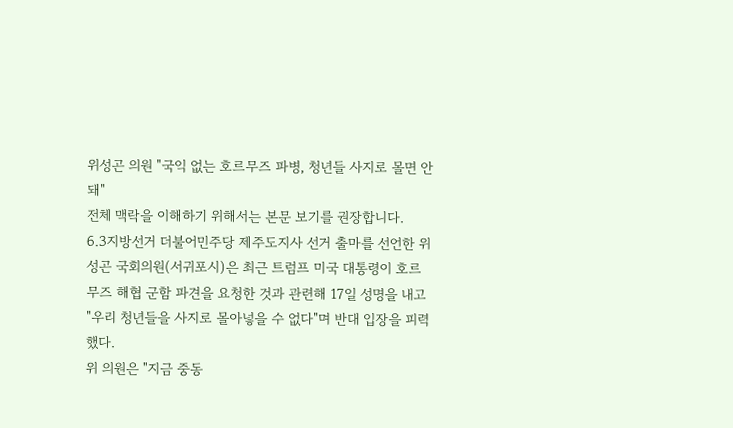위성곤 의원 "국익 없는 호르무즈 파병, 청년들 사지로 몰면 안돼"
전체 맥락을 이해하기 위해서는 본문 보기를 권장합니다.
6.3지방선거 더불어민주당 제주도지사 선거 출마를 선언한 위성곤 국회의원(서귀포시)은 최근 트럼프 미국 대통령이 호르무즈 해협 군함 파견을 요청한 것과 관련해 17일 성명을 내고 "우리 청년들을 사지로 몰아넣을 수 없다"며 반대 입장을 피력했다.
위 의원은 "지금 중동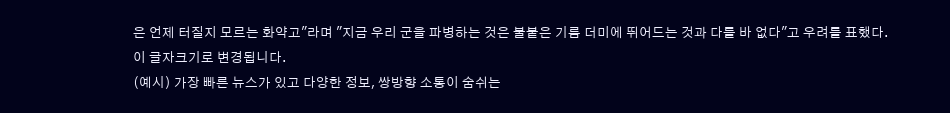은 언제 터질지 모르는 화약고"라며 "지금 우리 군을 파병하는 것은 불붙은 기름 더미에 뛰어드는 것과 다를 바 없다"고 우려를 표했다.
이 글자크기로 변경됩니다.
(예시) 가장 빠른 뉴스가 있고 다양한 정보, 쌍방향 소통이 숨쉬는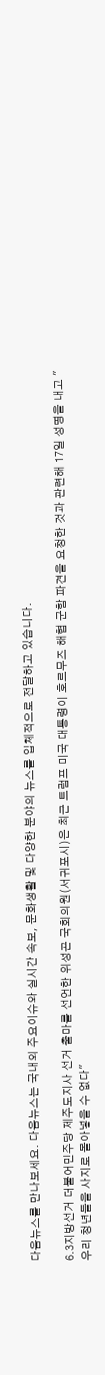다음뉴스를 만나보세요. 다음뉴스는 국내외 주요이슈와 실시간 속보, 문화생활 및 다양한 분야의 뉴스를 입체적으로 전달하고 있습니다.

6.3지방선거 더불어민주당 제주도지사 선거 출마를 선언한 위성곤 국회의원(서귀포시)은 최근 트럼프 미국 대통령이 호르무즈 해협 군함 파견을 요청한 것과 관련해 17일 성명을 내고 "우리 청년들을 사지로 몰아넣을 수 없다"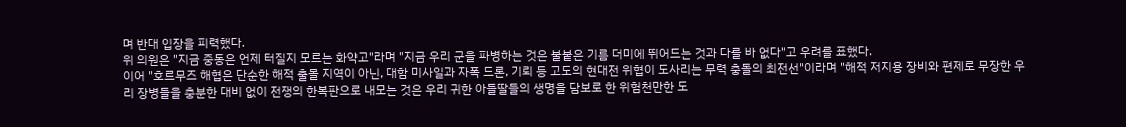며 반대 입장을 피력했다.
위 의원은 "지금 중동은 언제 터질지 모르는 화약고"라며 "지금 우리 군을 파병하는 것은 불붙은 기름 더미에 뛰어드는 것과 다를 바 없다"고 우려를 표했다.
이어 "호르무즈 해협은 단순한 해적 출몰 지역이 아닌, 대함 미사일과 자폭 드론, 기뢰 등 고도의 현대전 위협이 도사리는 무력 충돌의 최전선"이라며 "해적 저지용 장비와 편제로 무장한 우리 장병들을 충분한 대비 없이 전쟁의 한복판으로 내모는 것은 우리 귀한 아들딸들의 생명을 담보로 한 위험천만한 도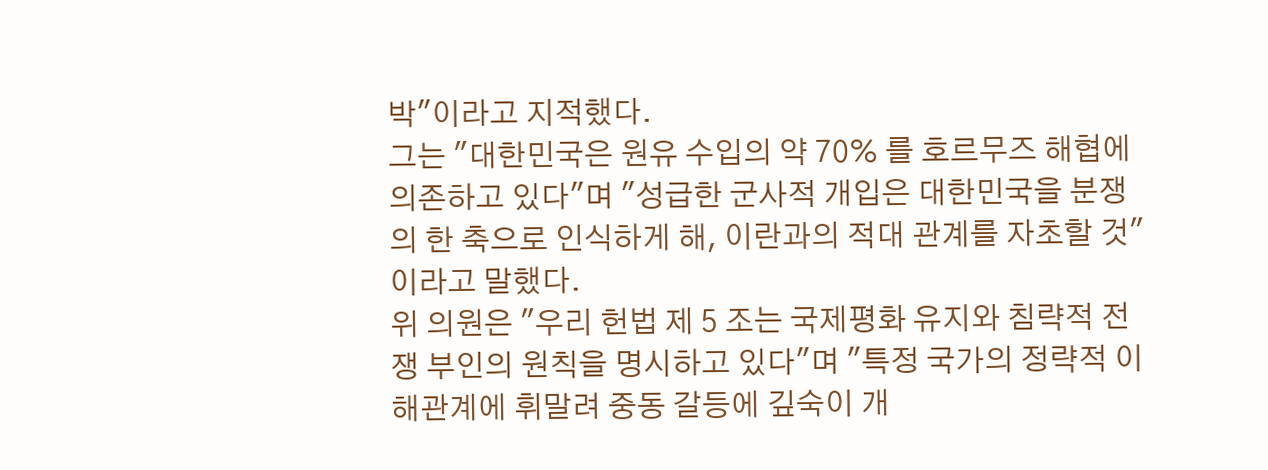박"이라고 지적했다.
그는 "대한민국은 원유 수입의 약 70% 를 호르무즈 해협에 의존하고 있다"며 "성급한 군사적 개입은 대한민국을 분쟁의 한 축으로 인식하게 해, 이란과의 적대 관계를 자초할 것"이라고 말했다.
위 의원은 "우리 헌법 제 5 조는 국제평화 유지와 침략적 전쟁 부인의 원칙을 명시하고 있다"며 "특정 국가의 정략적 이해관계에 휘말려 중동 갈등에 깊숙이 개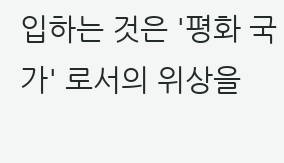입하는 것은 '평화 국가' 로서의 위상을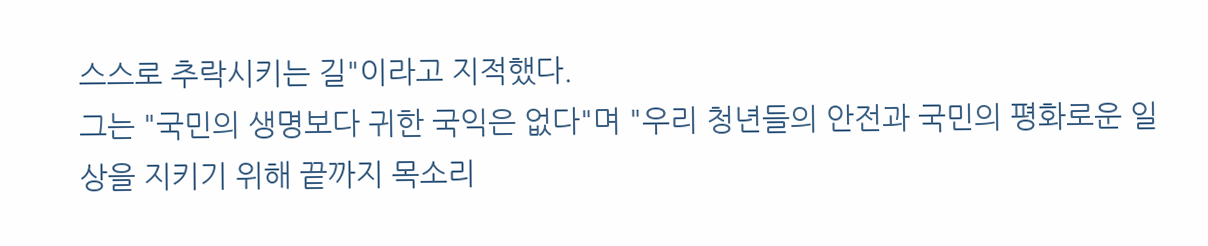스스로 추락시키는 길"이라고 지적했다.
그는 "국민의 생명보다 귀한 국익은 없다"며 "우리 청년들의 안전과 국민의 평화로운 일상을 지키기 위해 끝까지 목소리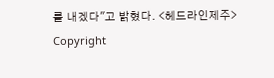를 내겠다"고 밝혔다. <헤드라인제주>
Copyright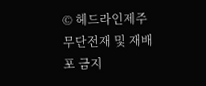© 헤드라인제주 무단전재 및 재배포 금지